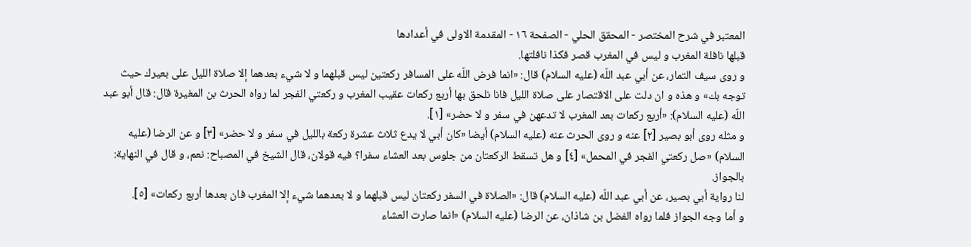المعتبر في شرح المختصر - المحقق الحلي - الصفحة ١٦ - المقدمة الاولى في أعدادها
قبلها نافلة المغرب و ليس في المغرب قصر فكذا نافلتها.
و روى سيف التمار، عن أبي عبد اللّه (عليه السلام) قال: «انما فرض اللّه على المسافر ركعتين ليس قبلهما و لا شيء بعدهما إلا صلاة الليل على بعيرك حيث توجه بك» و هذه و ان دلت على الاقتصار على صلاة الليل فانا نلحق بها أربع ركعات عقيب المغرب و ركعتي الفجر لما رواه الحرث بن المغيرة قال: قال أبو عبد اللّه (عليه السلام): «أربع ركعات بعد المغرب لا تدعهن في سفر و لا حضر» [١].
و مثله روى أبو بصير [٢] عنه و روى الحرث عنه (عليه السلام) أيضا «كان أبي لا يدع ثلاث عشرة ركعة بالليل في سفر و لا حضر» [٣] و عن الرضا (عليه السلام) «صل ركعتي الفجر في المحمل» [٤] و هل تسقط الركعتان من جلوس بعد العشاء سفرا؟ فيه قولان، قال الشيخ في المصباح: نعم، و قال في النهاية: بالجواز.
لنا رواية أبي بصير، عن أبي عبد اللّه (عليه السلام) قال: «الصلاة في السفر ركعتان ليس قبلهما و لا بعدهما شيء إلا المغرب فان بعدها أربع ركعات» [٥].
و أما وجه الجواز فلما رواه الفضل بن شاذان، عن الرضا (عليه السلام) «انما صارت العشاء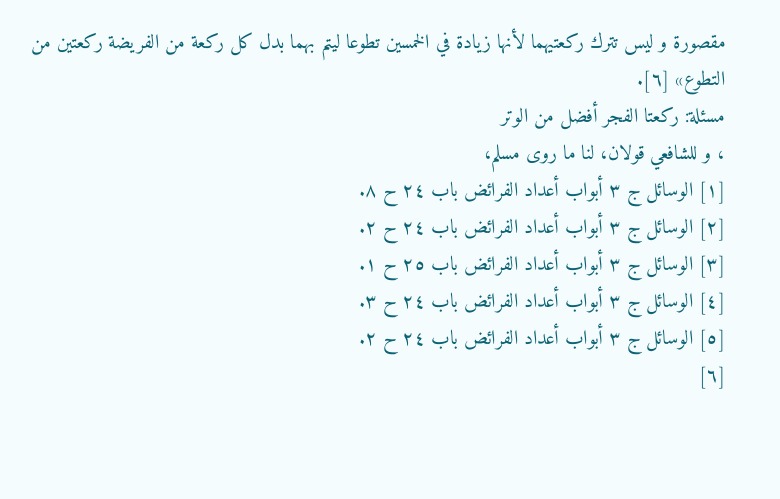مقصورة و ليس تترك ركعتيهما لأنها زيادة في الخمسين تطوعا ليتم بهما بدل كل ركعة من الفريضة ركعتين من التطوع» [٦].
مسئلة: ركعتا الفجر أفضل من الوتر
، و للشافعي قولان، لنا ما روى مسلم،
[١] الوسائل ج ٣ أبواب أعداد الفرائض باب ٢٤ ح ٨.
[٢] الوسائل ج ٣ أبواب أعداد الفرائض باب ٢٤ ح ٢.
[٣] الوسائل ج ٣ أبواب أعداد الفرائض باب ٢٥ ح ١.
[٤] الوسائل ج ٣ أبواب أعداد الفرائض باب ٢٤ ح ٣.
[٥] الوسائل ج ٣ أبواب أعداد الفرائض باب ٢٤ ح ٢.
[٦]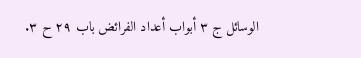الوسائل ج ٣ أبواب أعداد الفرائض باب ٢٩ ح ٣.